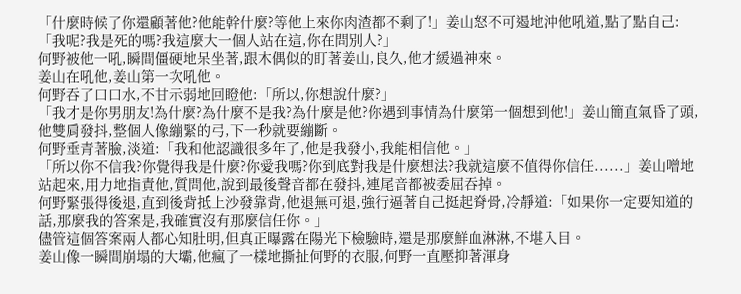「什麼時候了你還顧著他?他能幹什麼?等他上來你肉渣都不剩了!」姜山怒不可遏地沖他吼道,點了點自己:「我呢?我是死的嗎?我這麼大一個人站在這,你在問別人?」
何野被他一吼,瞬間僵硬地呆坐著,跟木偶似的盯著姜山,良久,他才緩過神來。
姜山在吼他,姜山第一次吼他。
何野吞了口口水,不甘示弱地回瞪他:「所以,你想說什麼?」
「我才是你男朋友!為什麼?為什麼不是我?為什麼是他?你遇到事情為什麼第一個想到他!」姜山簡直氣昏了頭,他雙肩發抖,整個人像繃緊的弓,下一秒就要繃斷。
何野垂青著臉,淡道:「我和他認識很多年了,他是我發小,我能相信他。」
「所以你不信我?你覺得我是什麼?你愛我嗎?你到底對我是什麼想法?我就這麼不值得你信任......」姜山噌地站起來,用力地指責他,質問他,說到最後聲音都在發抖,連尾音都被委屈吞掉。
何野緊張得後退,直到後背抵上沙發靠背,他退無可退,強行逼著自己挺起脊骨,冷靜道:「如果你一定要知道的話,那麼我的答案是,我確實沒有那麼信任你。」
儘管這個答案兩人都心知肚明,但真正曝露在陽光下檢驗時,還是那麼鮮血淋淋,不堪入目。
姜山像一瞬間崩塌的大壩,他瘋了一樣地撕扯何野的衣服,何野一直壓抑著渾身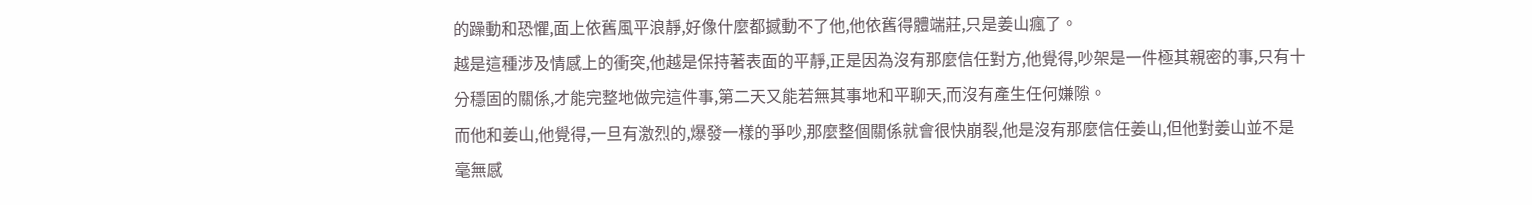的躁動和恐懼,面上依舊風平浪靜,好像什麼都撼動不了他,他依舊得體端莊,只是姜山瘋了。
越是這種涉及情感上的衝突,他越是保持著表面的平靜,正是因為沒有那麼信任對方,他覺得,吵架是一件極其親密的事,只有十分穩固的關係,才能完整地做完這件事,第二天又能若無其事地和平聊天,而沒有產生任何嫌隙。
而他和姜山,他覺得,一旦有激烈的,爆發一樣的爭吵,那麼整個關係就會很快崩裂,他是沒有那麼信任姜山,但他對姜山並不是毫無感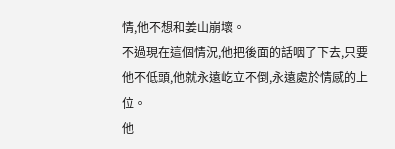情,他不想和姜山崩壞。
不過現在這個情況,他把後面的話咽了下去,只要他不低頭,他就永遠屹立不倒,永遠處於情感的上位。
他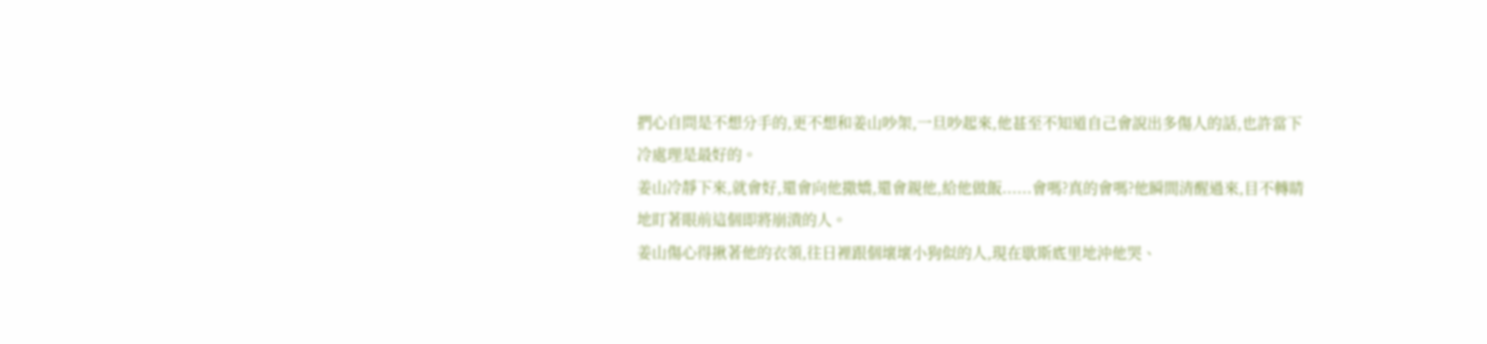捫心自問是不想分手的,更不想和姜山吵架,一旦吵起來,他甚至不知道自己會說出多傷人的話,也許當下冷處理是最好的。
姜山冷靜下來,就會好,還會向他撒嬌,還會親他,給他做飯......會嗎?真的會嗎?他瞬間清醒過來,目不轉睛地盯著眼前這個即將崩潰的人。
姜山傷心得揪著他的衣領,往日裡跟個壞壞小狗似的人,現在歇斯底里地沖他哭、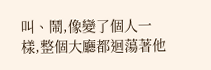叫、鬧,像變了個人一樣,整個大廳都迴蕩著他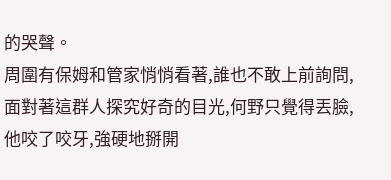的哭聲。
周圍有保姆和管家悄悄看著,誰也不敢上前詢問,面對著這群人探究好奇的目光,何野只覺得丟臉,他咬了咬牙,強硬地掰開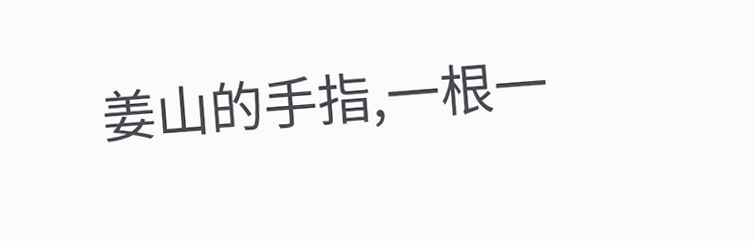姜山的手指,一根一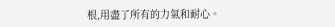根,用盡了所有的力氣和耐心。